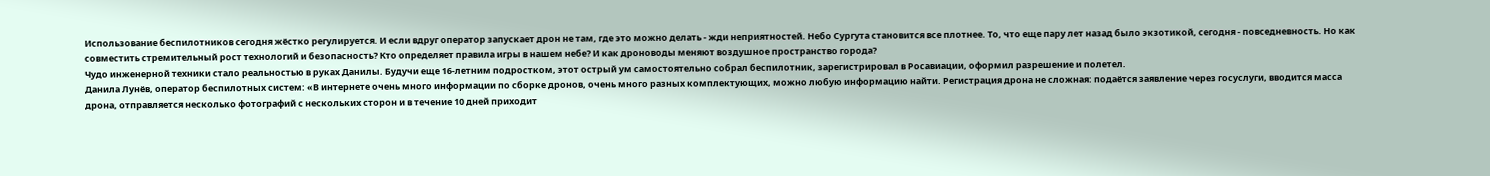Использование беспилотников сегодня жёстко регулируется. И если вдруг оператор запускает дрон не там, где это можно делать - жди неприятностей. Небо Сургута становится все плотнее. То, что еще пару лет назад было экзотикой, сегодня - повседневность. Но как совместить стремительный рост технологий и безопасность? Кто определяет правила игры в нашем небе? И как дроноводы меняют воздушное пространство города?
Чудо инженерной техники стало реальностью в руках Данилы. Будучи еще 16-летним подростком, этот острый ум самостоятельно собрал беспилотник, зарегистрировал в Росавиации, оформил разрешение и полетел.
Данила Лунёв, оператор беспилотных систем: «В интернете очень много информации по сборке дронов, очень много разных комплектующих, можно любую информацию найти. Регистрация дрона не сложная: подаётся заявление через госуслуги, вводится масса дрона, отправляется несколько фотографий с нескольких сторон и в течение 10 дней приходит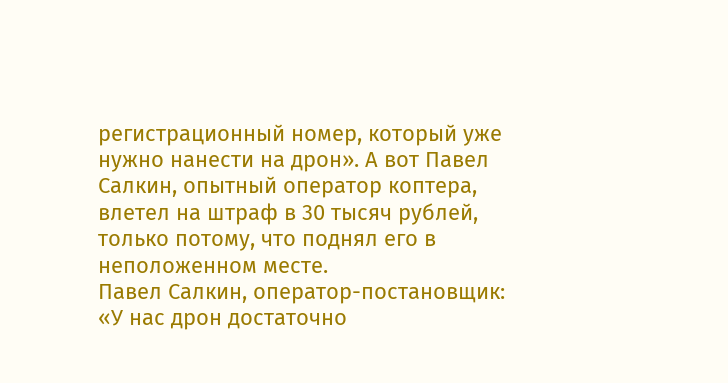регистрационный номер, который уже нужно нанести на дрон». А вот Павел Салкин, опытный оператор коптера, влетел на штраф в 30 тысяч рублей, только потому, что поднял его в неположенном месте.
Павел Салкин, оператор-постановщик: «У нас дрон достаточно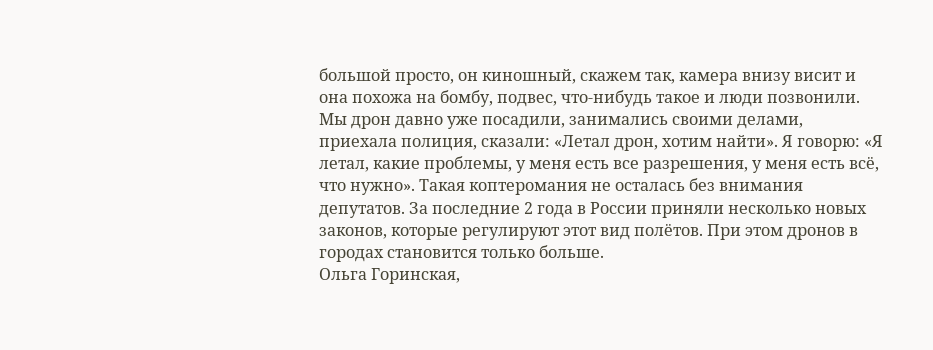большой просто, он киношный, скажем так, камера внизу висит и она похожа на бомбу, подвес, что-нибудь такое и люди позвонили. Мы дрон давно уже посадили, занимались своими делами, приехала полиция, сказали: «Летал дрон, хотим найти». Я говорю: «Я летал, какие проблемы, у меня есть все разрешения, у меня есть всё, что нужно». Такая коптеромания не осталась без внимания депутатов. За последние 2 года в России приняли несколько новых законов, которые регулируют этот вид полётов. При этом дронов в городах становится только больше.
Ольга Горинская,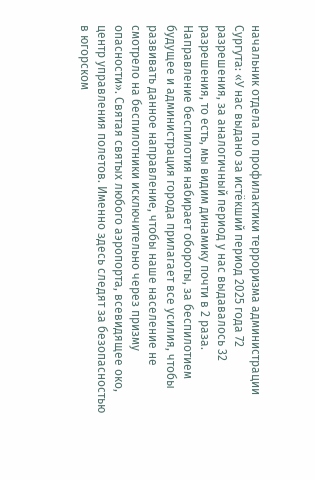начальник отдела по профилактики терроризма администрации Сургута: «У нас выдано за истёкший период 2025 года 72 разрешения, за аналогичный период у нас выдавалось 32 разрешения, то есть, мы видим динамику почти в 2 раза. Направление беспилотия набирает обороты, за беспилотием будущее и администрация города прилагает все усилия, чтобы развивать данное направление, чтобы наше население не смотрело на беспилотники исключительно через призму опасности». Святая святых любого аэропорта, всевидящее око, центр управления полетов. Именно здесь следят за безопасностью в югорском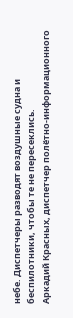небе. Диспетчеры разводят воздушные судна и беспилотники, чтобы те не пересеклись.
Аркадий Красных, диспетчер полётно-информационного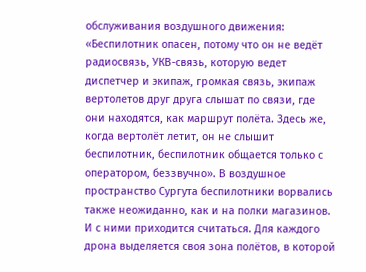обслуживания воздушного движения: «Беспилотник опасен, потому что он не ведёт радиосвязь, УКВ-связь, которую ведет диспетчер и экипаж, громкая связь, экипаж вертолетов друг друга слышат по связи, где они находятся, как маршрут полёта. Здесь же, когда вертолёт летит, он не слышит беспилотник, беспилотник общается только с оператором, беззвучно». В воздушное пространство Сургута беспилотники ворвались также неожиданно, как и на полки магазинов. И с ними приходится считаться. Для каждого дрона выделяется своя зона полётов, в которой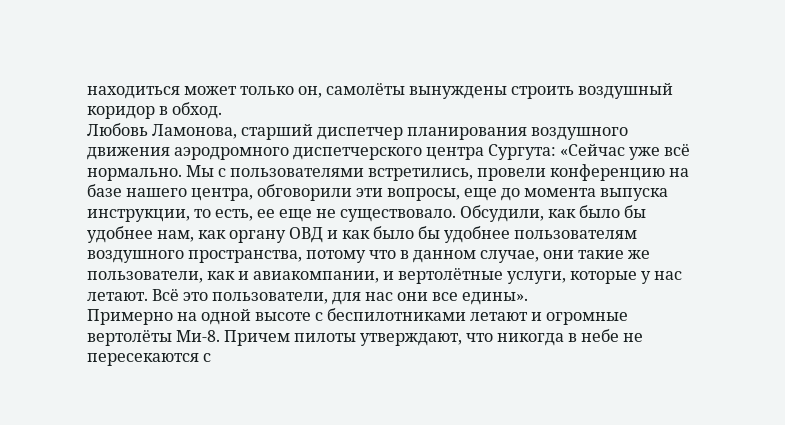находиться может только он, самолёты вынуждены строить воздушный коридор в обход.
Любовь Ламонова, старший диспетчер планирования воздушного движения аэродромного диспетчерского центра Сургута: «Сейчас уже всё нормально. Мы с пользователями встретились, провели конференцию на базе нашего центра, обговорили эти вопросы, еще до момента выпуска инструкции, то есть, ее еще не существовало. Обсудили, как было бы удобнее нам, как органу ОВД и как было бы удобнее пользователям воздушного пространства, потому что в данном случае, они такие же пользователи, как и авиакомпании, и вертолётные услуги, которые у нас летают. Всё это пользователи, для нас они все едины».
Примерно на одной высоте с беспилотниками летают и огромные вертолёты Ми-8. Причем пилоты утверждают, что никогда в небе не пересекаются с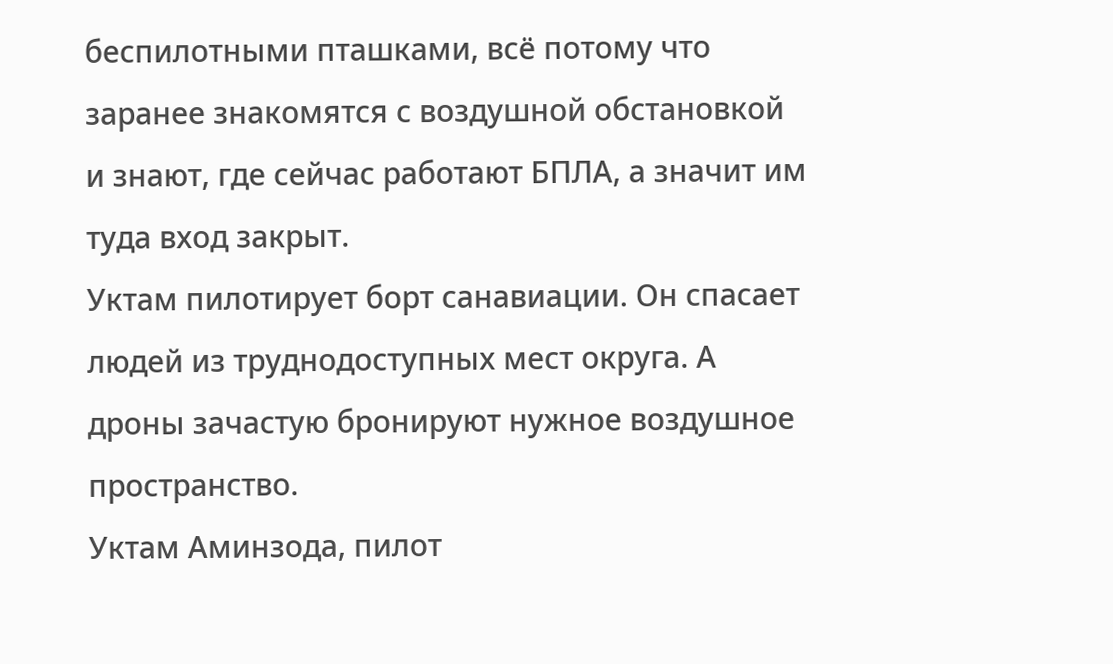беспилотными пташками, всё потому что заранее знакомятся с воздушной обстановкой и знают, где сейчас работают БПЛА, а значит им туда вход закрыт.
Уктам пилотирует борт санавиации. Он спасает людей из труднодоступных мест округа. А дроны зачастую бронируют нужное воздушное пространство.
Уктам Аминзода, пилот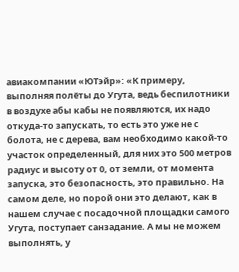авиакомпании «ЮТэйр»: «К примеру, выполняя полёты до Угута, ведь беспилотники в воздухе абы кабы не появляются, их надо откуда-то запускать, то есть это уже не с болота, не с дерева, вам необходимо какой-то участок определенный, для них это 500 метров радиус и высоту от 0, от земли, от момента запуска, это безопасность, это правильно. На самом деле, но порой они это делают, как в нашем случае с посадочной площадки самого Угута, поступает санзадание. А мы не можем выполнять, у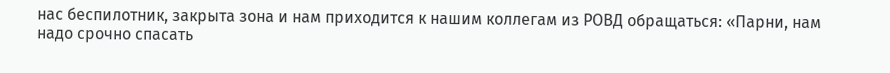нас беспилотник, закрыта зона и нам приходится к нашим коллегам из РОВД обращаться: «Парни, нам надо срочно спасать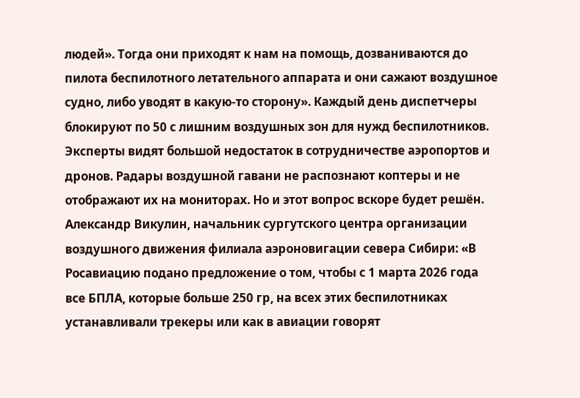людей». Тогда они приходят к нам на помощь, дозваниваются до пилота беспилотного летательного аппарата и они сажают воздушное судно, либо уводят в какую-то сторону». Каждый день диспетчеры блокируют по 50 с лишним воздушных зон для нужд беспилотников. Эксперты видят большой недостаток в сотрудничестве аэропортов и дронов. Радары воздушной гавани не распознают коптеры и не отображают их на мониторах. Но и этот вопрос вскоре будет решён.
Александр Викулин, начальник сургутского центра организации воздушного движения филиала аэроновигации севера Сибири: «В Росавиацию подано предложение о том, чтобы с 1 марта 2026 года все БПЛА, которые больше 250 гр, на всех этих беспилотниках устанавливали трекеры или как в авиации говорят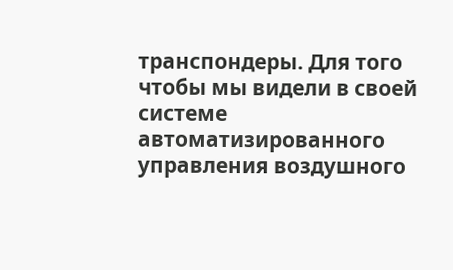транспондеры. Для того чтобы мы видели в своей системе автоматизированного управления воздушного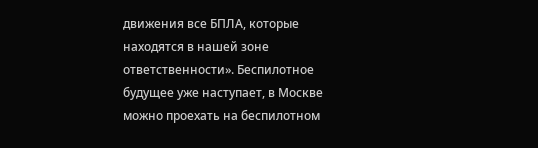движения все БПЛА, которые находятся в нашей зоне ответственности». Беспилотное будущее уже наступает, в Москве можно проехать на беспилотном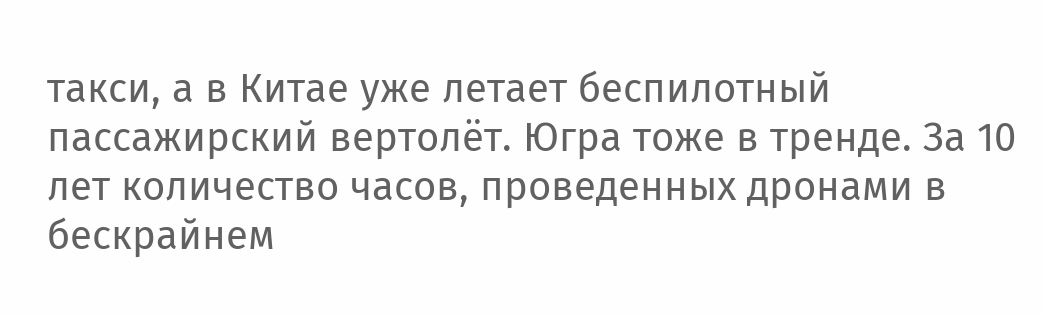такси, а в Китае уже летает беспилотный пассажирский вертолёт. Югра тоже в тренде. За 10 лет количество часов, проведенных дронами в бескрайнем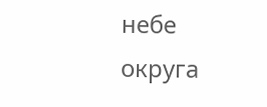небе округа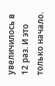увеличилось в 12 раз. И это только начало.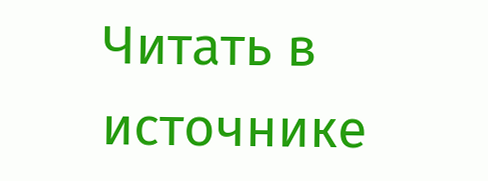Читать в источнике